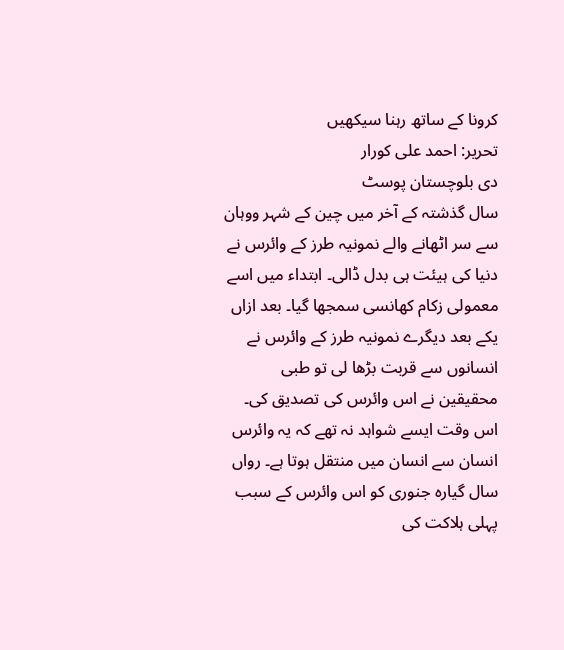کرونا کے ساتھ رہنا سیکھیں
تحریر: احمد علی کورار
دی بلوچستان پوسٹ
سال گذشتہ کے آخر میں چین کے شہر ووہان سے سر اٹھانے والے نمونیہ طرز کے وائرس نے دنیا کی ہیئت ہی بدل ڈالی۔ ابتداء میں اسے معمولی زکام کھانسی سمجھا گیا۔ بعد ازاں یکے بعد دیگرے نمونیہ طرز کے وائرس نے انسانوں سے قربت بڑھا لی تو طبی محقیقین نے اس وائرس کی تصدیق کی۔ اس وقت ایسے شواہد نہ تھے کہ یہ وائرس انسان سے انسان میں منتقل ہوتا ہے۔ رواں سال گیارہ جنوری کو اس وائرس کے سبب پہلی ہلاکت کی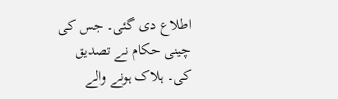اطلاع دی گئی۔ جس کی چینی حکام نے تصدیق کی۔ ہلاک ہونے والے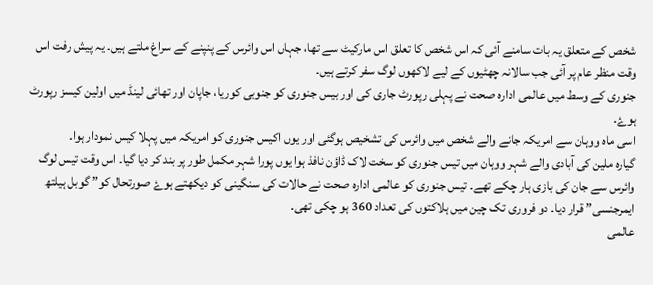شخص کے متعلق یہ بات سامنے آئی کہ اس شخص کا تعلق اس مارکیٹ سے تھا، جہاں اس وائرس کے پنپنے کے سراغ ملتے ہیں۔ یہ پیش رفت اس وقت منظر عام پر آئی جب سالانہ چھٹیوں کے لیے لاکھوں لوگ سفر کرتے ہیں۔
جنوری کے وسط میں عالمی ادارہ صحت نے پہلی رپورٹ جاری کی اور بیس جنوری کو جنوبی کوریا، جاپان اور تھائی لینڈ میں اولین کیسز رپورٹ ہوۓ۔
اسی ماہ ووہان سے امریکہ جانے والے شخص میں وائرس کی تشخیص ہوگئی اور یوں اکیس جنوری کو امریکہ میں پہلا کیس نمودار ہوا۔
گیارہ ملین کی آبادی والے شہر ووہان میں تیس جنوری کو سخت لاک ڈاؤن نافذ ہوا یوں پورا شہر مکمل طور پر بند کر دیا گیا۔ اس وقت تیس لوگ وائرس سے جان کی بازی ہار چکے تھے۔ تیس جنوری کو عالمی ادارہ صحت نے حالات کی سنگینی کو دیکھتے ہوۓ صورتحال کو” گوبل ہیلتھ ایمرجنسی” قرار دیا۔ دو فروری تک چین میں ہلاکتوں کی تعداد 360 ہو چکی تھی۔
عالمی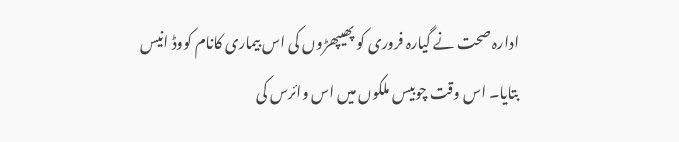ادارہ صحت نے گیارہ فروری کو پھیپھڑوں کی اس بیماری کانام کووڈ انیس بتایا۔ اس وقت چوبیس ملکوں میں اس وائرس کی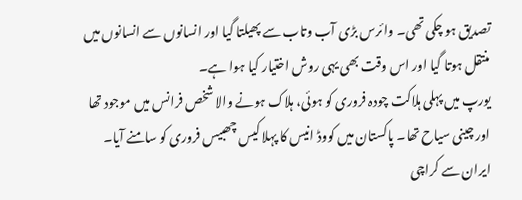تصدیق ہو چکی تھی۔ وائرس بڑی آب وتاب سے پھیلتا گیا اور انسانوں سے انسانوں میں منتقل ہوتا گیا اور اس وقت بھی یہی روش اختیار کیا ہوا ہے۔
یورپ میں پہلی ہلاکت چودہ فروری کو ہوئی، ہلاک ہونے والا شخص فرانس میں موجود تھا اور چینی سیاح تھا۔ پاکستان میں کووڈ انیس کا پہلا کیس چھبیس فروری کو سامنے آیا۔ ایران سے کراچی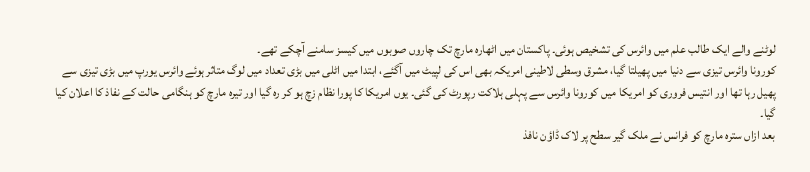لوٹنے والے ایک طالب علم میں وائرس کی تشخیص ہوئی۔ پاکستان میں اٹھارہ مارچ تک چاروں صوبوں میں کیسز سامنے آچکے تھے۔
کورونا وائرس تیزی سے دنیا میں پھیلتا گیا، مشرق وسطی لاطینی امریکہ بھی اس کی لپیٹ میں آگئے، ابتدا میں اٹلی میں بڑی تعداد میں لوگ متاثر ہوئے وائرس یورپ میں بڑی تیزی سے پھیل رہا تھا اور انتیس فروری کو امریکا میں کورونا وائرس سے پہلی ہلاکت رپورٹ کی گئی۔ یوں امریکا کا پورا نظام زچ ہو کر رہ گیا اور تیرہ مارچ کو ہنگامی حالت کے نفاذ کا اعلان کیا گیا۔
بعد ازاں سترہ مارچ کو فرانس نے ملک گیر سطح پر لاک ڈاؤن نافذ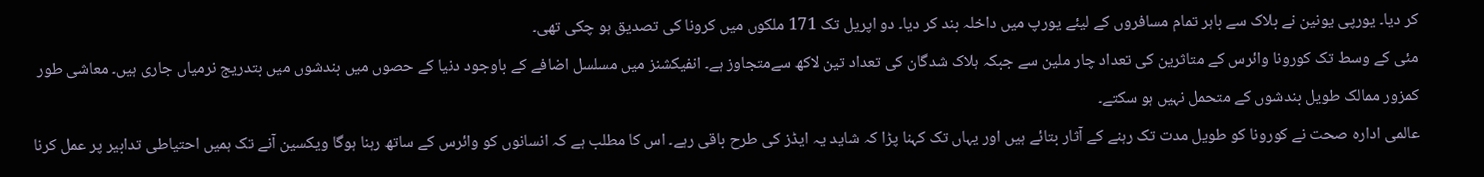کر دیا۔ یورپی یونین نے بلاک سے باہر تمام مسافروں کے لیئے یورپ میں داخلہ بند کر دیا۔ دو اپریل تک 171 ملکوں میں کرونا کی تصدیق ہو چکی تھی۔
مئی کے وسط تک کورونا وائرس کے متاثرین کی تعداد چار ملین سے جبکہ ہلاک شدگان کی تعداد تین لاکھ سےمتجاوز ہے۔ انفیکشنز میں مسلسل اضافے کے باوجود دنیا کے حصوں میں بندشوں میں بتدریج نرمیاں جاری ہیں۔ معاشی طور کمزور ممالک طویل بندشوں کے متحمل نہیں ہو سکتے۔
عالمی ادارہ صحت نے کورونا کو طویل مدت تک رہنے کے آثار بتائے ہیں اور یہاں تک کہنا پڑا کہ شاید یہ ایڈز کی طرح باقی رہے۔ اس کا مطلب ہے کہ انسانوں کو وائرس کے ساتھ رہنا ہوگا ویکسین آنے تک ہمیں احتیاطی تدابیر پر عمل کرنا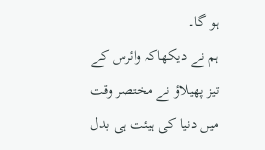ہو گا۔
ہم نے دیکھاکہ وائرس کے تیز پھیلاؤ نے مختصر وقت میں دنیا کی ہیئت ہی بدل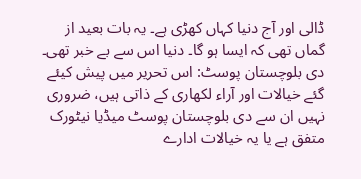ڈالی اور آج دنیا کہاں کھڑی ہے۔ یہ بات بعید از گماں تھی کہ ایسا ہو گا۔ دنیا اس سے بے خبر تھی۔
دی بلوچستان پوسٹ: اس تحریر میں پیش کیئے گئے خیالات اور آراء لکھاری کے ذاتی ہیں، ضروری نہیں ان سے دی بلوچستان پوسٹ میڈیا نیٹورک متفق ہے یا یہ خیالات ادارے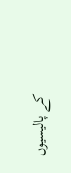کے پالیسیوں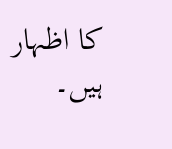کا اظہار ہیں۔